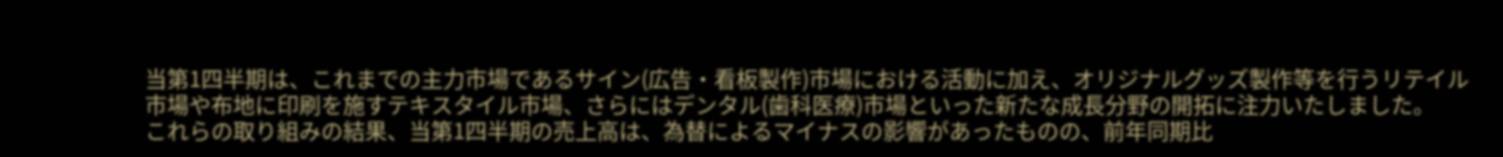当第1四半期は、これまでの主力市場であるサイン(広告・看板製作)市場における活動に加え、オリジナルグッズ製作等を行うリテイル市場や布地に印刷を施すテキスタイル市場、さらにはデンタル(歯科医療)市場といった新たな成長分野の開拓に注力いたしました。
これらの取り組みの結果、当第1四半期の売上高は、為替によるマイナスの影響があったものの、前年同期比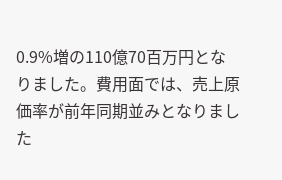0.9%増の110億70百万円となりました。費用面では、売上原価率が前年同期並みとなりました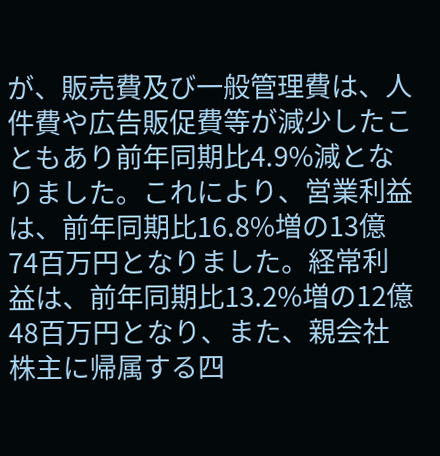が、販売費及び一般管理費は、人件費や広告販促費等が減少したこともあり前年同期比4.9%減となりました。これにより、営業利益は、前年同期比16.8%増の13億74百万円となりました。経常利益は、前年同期比13.2%増の12億48百万円となり、また、親会社株主に帰属する四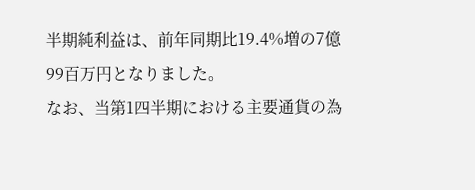半期純利益は、前年同期比19.4%増の7億99百万円となりました。
なお、当第1四半期における主要通貨の為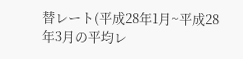替レート(平成28年1月~平成28年3月の平均レ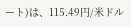ート)は、115.49円/米ドル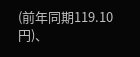(前年同期119.10円)、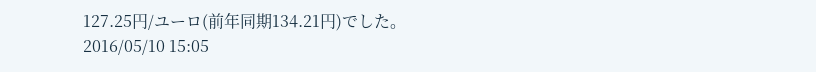127.25円/ユーロ(前年同期134.21円)でした。
2016/05/10 15:05